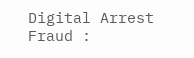Digital Arrest Fraud :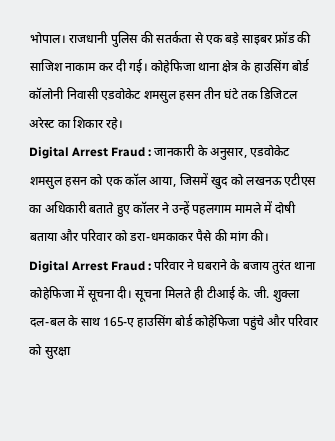भोपाल। राजधानी पुलिस की सतर्कता से एक बड़े साइबर फ्रॉड की साजिश नाकाम कर दी गई। कोहेफिजा थाना क्षेत्र के हाउसिंग बोर्ड कॉलोनी निवासी एडवोकेट शमसुल हसन तीन घंटे तक डिजिटल अरेस्ट का शिकार रहे।
Digital Arrest Fraud : जानकारी के अनुसार, एडवोकेट शमसुल हसन को एक कॉल आया, जिसमें खुद को लखनऊ एटीएस का अधिकारी बताते हुए कॉलर ने उन्हें पहलगाम मामले में दोषी बताया और परिवार को डरा-धमकाकर पैसे की मांग की।
Digital Arrest Fraud : परिवार ने घबराने के बजाय तुरंत थाना कोहेफिजा में सूचना दी। सूचना मिलते ही टीआई के. जी. शुक्ला दल-बल के साथ 165-ए हाउसिंग बोर्ड कोहेफिजा पहुंचे और परिवार को सुरक्षा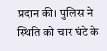प्रदान की। पुलिस ने स्थिति को चार घंटे के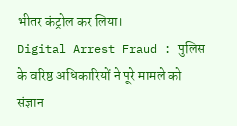भीतर कंट्रोल कर लिया।
Digital Arrest Fraud : पुलिस के वरिष्ठ अधिकारियों ने पूरे मामले को संज्ञान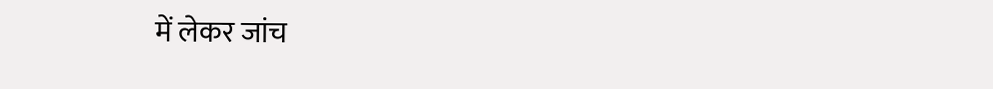में लेकर जांच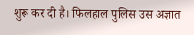शुरू कर दी है। फिलहाल पुलिस उस अज्ञात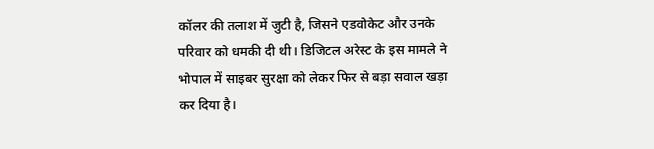कॉलर की तलाश में जुटी है, जिसने एडवोकेट और उनके परिवार को धमकी दी थी। डिजिटल अरेस्ट के इस मामले ने भोपाल में साइबर सुरक्षा को लेकर फिर से बड़ा सवाल खड़ा कर दिया है।